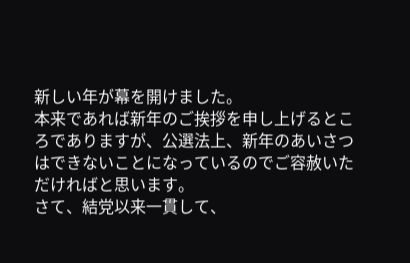新しい年が幕を開けました。
本来であれば新年のご挨拶を申し上げるところでありますが、公選法上、新年のあいさつはできないことになっているのでご容赦いただければと思います。
さて、結党以来一貫して、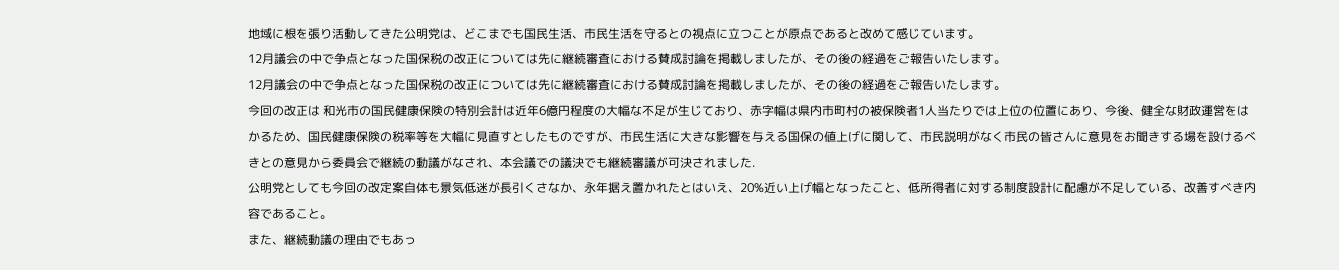地域に根を張り活動してきた公明党は、どこまでも国民生活、市民生活を守るとの視点に立つことが原点であると改めて感じています。
12月議会の中で争点となった国保税の改正については先に継続審査における賛成討論を掲載しましたが、その後の経過をご報告いたします。
12月議会の中で争点となった国保税の改正については先に継続審査における賛成討論を掲載しましたが、その後の経過をご報告いたします。
今回の改正は 和光市の国民健康保険の特別会計は近年6億円程度の大幅な不足が生じており、赤字幅は県内市町村の被保険者1人当たりでは上位の位置にあり、今後、健全な財政運営をはかるため、国民健康保険の税率等を大幅に見直すとしたものですが、市民生活に大きな影響を与える国保の値上げに関して、市民説明がなく市民の皆さんに意見をお聞きする場を設けるべきとの意見から委員会で継続の動議がなされ、本会議での議決でも継続審議が可決されました.
公明党としても今回の改定案自体も景気低迷が長引くさなか、永年据え置かれたとはいえ、20%近い上げ幅となったこと、低所得者に対する制度設計に配慮が不足している、改善すべき内容であること。
また、継続動議の理由でもあっ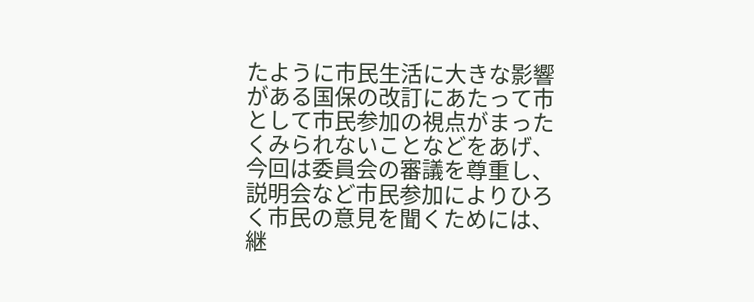たように市民生活に大きな影響がある国保の改訂にあたって市として市民参加の視点がまったくみられないことなどをあげ、今回は委員会の審議を尊重し、説明会など市民参加によりひろく市民の意見を聞くためには、継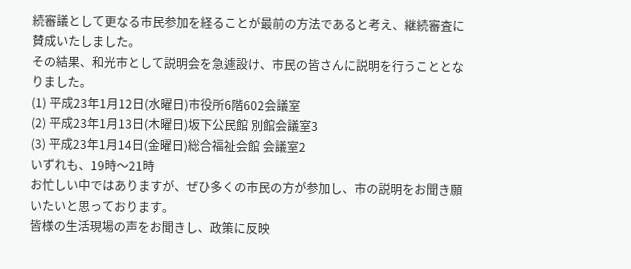続審議として更なる市民参加を経ることが最前の方法であると考え、継続審査に賛成いたしました。
その結果、和光市として説明会を急遽設け、市民の皆さんに説明を行うこととなりました。
(1) 平成23年1月12日(水曜日)市役所6階602会議室
(2) 平成23年1月13日(木曜日)坂下公民館 別館会議室3
(3) 平成23年1月14日(金曜日)総合福祉会館 会議室2
いずれも、19時〜21時
お忙しい中ではありますが、ぜひ多くの市民の方が参加し、市の説明をお聞き願いたいと思っております。
皆様の生活現場の声をお聞きし、政策に反映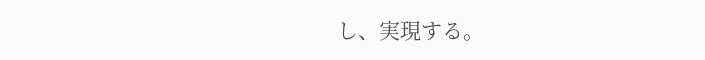し、実現する。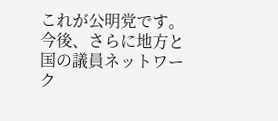これが公明党です。
今後、さらに地方と国の議員ネットワーク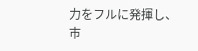力をフルに発揮し、市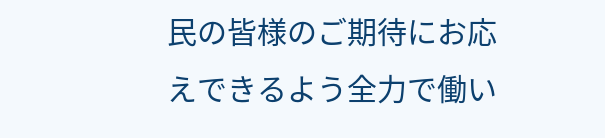民の皆様のご期待にお応えできるよう全力で働い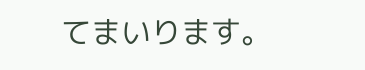てまいります。